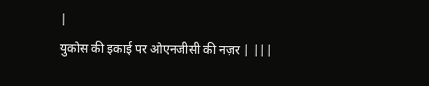|
युकोस की इकाई पर ओएनजीसी की नज़र | |||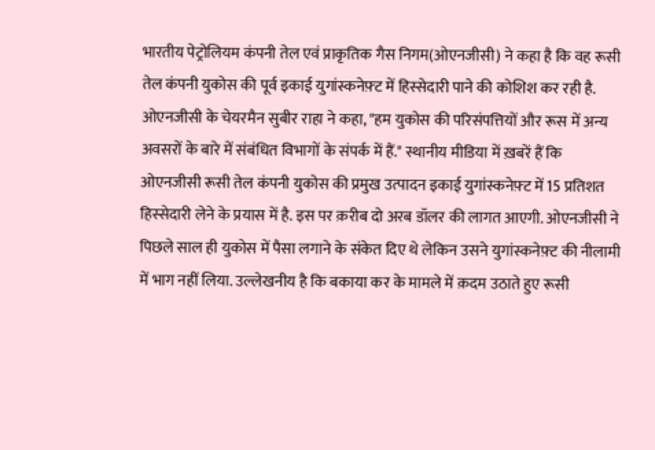भारतीय पेट्रोलियम कंपनी तेल एवं प्राकृतिक गैस निगम(ओएनजीसी) ने कहा है कि वह रूसी तेल कंपनी युकोस की पूर्व इकाई युगांस्कनेफ़्ट में हिस्सेदारी पाने की कोशिश कर रही है. ओएनजीसी के चेयरमैन सुबीर राहा ने कहा, "हम युकोस की परिसंपत्तियों और रूस में अन्य अवसरों के बारे में संबंधित विभागों के संपर्क में हैं." स्थानीय मीडिया में ख़बरें हैं कि ओएनजीसी रूसी तेल कंपनी युकोस की प्रमुख उत्पादन इकाई युगांस्कनेफ़्ट में 15 प्रतिशत हिस्सेदारी लेने के प्रयास में है. इस पर क़रीब दो अरब डॉलर की लागत आएगी. ओएनजीसी ने पिछले साल ही युकोस में पैसा लगाने के संकेत दिए थे लेकिन उसने युगांस्कनेफ़्ट की नीलामी में भाग नहीं लिया. उल्लेखनीय है कि बकाया कर के मामले में क़दम उठाते हुए रूसी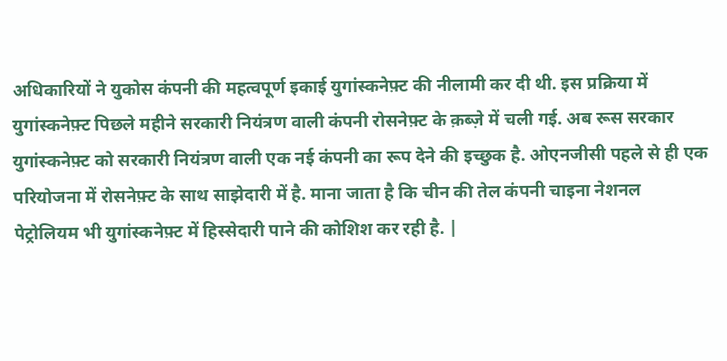अधिकारियों ने युकोस कंपनी की महत्वपूर्ण इकाई युगांस्कनेफ़्ट की नीलामी कर दी थी. इस प्रक्रिया में युगांस्कनेफ़्ट पिछले महीने सरकारी नियंत्रण वाली कंपनी रोसनेफ़्ट के क़ब्ज़े में चली गई. अब रूस सरकार युगांस्कनेफ़्ट को सरकारी नियंत्रण वाली एक नई कंपनी का रूप देने की इच्छुक है. ओएनजीसी पहले से ही एक परियोजना में रोसनेफ़्ट के साथ साझेदारी में है. माना जाता है कि चीन की तेल कंपनी चाइना नेशनल पेट्रोलियम भी युगांस्कनेफ़्ट में हिस्सेदारी पाने की कोशिश कर रही है. |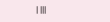| |||